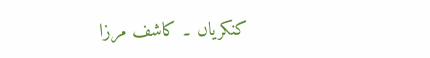کنکریاں ۔ کاشف مرزا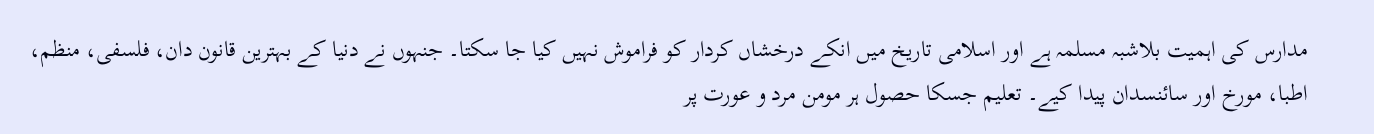مدارس کی اہمیت بلاشبہ مسلمہ ہے اور اسلامی تاریخ میں انکے درخشاں کردار کو فراموش نہیں کیا جا سکتا۔ جنہوں نے دنیا کے بہترین قانون دان، فلسفی، منظم، اطبا، مورخ اور سائنسدان پیدا کیے۔ تعلیم جسکا حصول ہر مومن مرد و عورت پر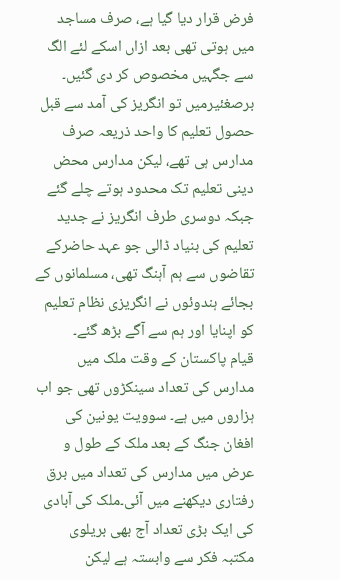فرض قرار دیا گیا ہے، صرف مساجد میں ہوتی تھی بعد ازاں اسکے لئے الگ سے جگہیں مخصوص کر دی گئیں۔ برصغئیرمیں تو انگریز کی آمد سے قبل حصول تعلیم کا واحد ذریعہ صرف مدارس ہی تھے، لیکن مدارس محض دینی تعلیم تک محدود ہوتے چلے گئے جبکہ دوسری طرف انگریز نے جدید تعلیم کی بنیاد ڈالی جو عہد حاضرکے تقاضوں سے ہم آہنگ تھی، مسلمانوں کے بجائے ہندوئوں نے انگریزی نظام تعلیم کو اپنایا اور ہم سے آگے بڑھ گئے۔
قیام پاکستان کے وقت ملک میں مدارس کی تعداد سینکڑوں تھی جو اب ہزاروں میں ہے۔ سوویت یونین کی افغان جنگ کے بعد ملک کے طول و عرض میں مدارس کی تعداد میں برق رفتاری دیکھنے میں آئی۔ملک کی آبادی کی ایک بڑی تعداد آج بھی بریلوی مکتبہ فکر سے وابستہ ہے لیکن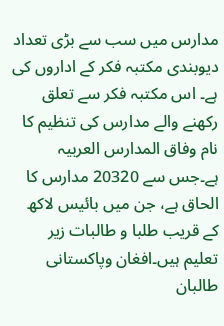مدارس میں سب سے بڑی تعداد دیوبندی مکتبہ فکر کے اداروں کی ہے۔ اس مکتبہ فکر سے تعلق رکھنے والے مدارس کی تنظیم کا نام وفاق المدارس العربیہ ہے۔جس سے 20320 مدارس کا الحاق ہے، جن میں بائیس لاکھ کے قریب طلبا و طالبات زیر تعلیم ہیں۔افغان وپاکستانی طالبان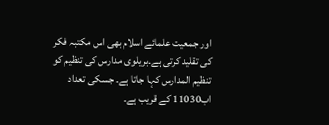اور جمعیت علمائے اسلام بھی اس مکتبہ فکر کی تقلید کرتی ہے۔بریلوی مدارس کی تنظیم کو تنظیم المدارس کہا جاتا ہے۔ جسکی تعداد اب11030 کے قریب ہے۔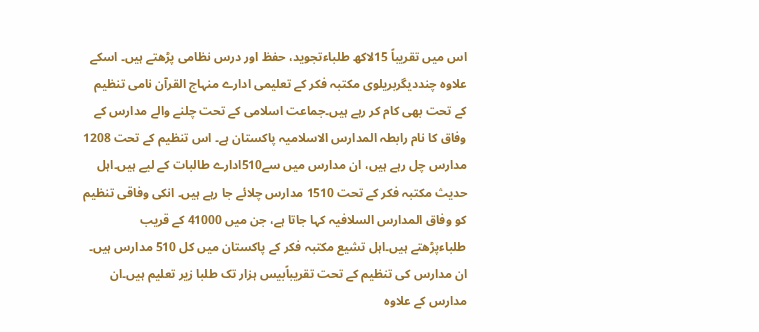اس میں تقریباً 15لاکھ طلباءتجوید، حفظ اور درس نظامی پڑھتے ہیں۔ اسکے علاوہ چنددیگربریلوی مکتبہ فکر کے تعلیمی ادارے منہاج القرآن نامی تنظیم کے تحت بھی کام کر رہے ہیں۔جماعت اسلامی کے تحت چلنے والے مدارس کے وفاق کا نام رابطہ المدارس الاسلامیہ پاکستان ہے۔ اس تنظیم کے تحت 1208 مدارس چل رہے ہیں، ان مدارس میں سے510ادارے طالبات کے لیے ہیں۔اہل حدیث مکتبہ فکر کے تحت 1510 مدارس چلائے جا رہے ہیں۔ انکی وفاقی تنظیم کو وفاق المدارس السلافیہ کہا جاتا ہے، جن میں 41000 کے قریب طلباءپڑھتے ہیں۔اہل تشیع مکتبہ فکر کے پاکستان میں کل 510 مدارس ہیں۔ ان مدارس کی تنظیم کے تحت تقریباًبیس ہزار تک طلبا زیر تعلیم ہیں۔ان مدارس کے علاوہ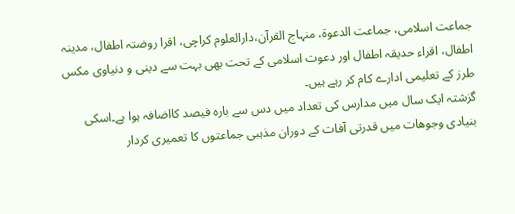جماعت اسلامی، جماعت الدعوة، منہاج القرآن،دارالعلوم کراچی، اقرا روضتہ اطفال، مدینہ اطفال، اقراء حدیقہ اطفال اور دعوت اسلامی کے تحت بھی بہت سے دینی و دنیاوی مکس طرز کے تعلیمی ادارے کام کر رہے ہیں۔
گزشتہ ایک سال میں مدارس کی تعداد میں دس سے بارہ فیصد کااضافہ ہوا ہے۔اسکی بنیادی وجوھات میں قدرتی آفات کے دوران مذہبی جماعتوں کا تعمیری کردار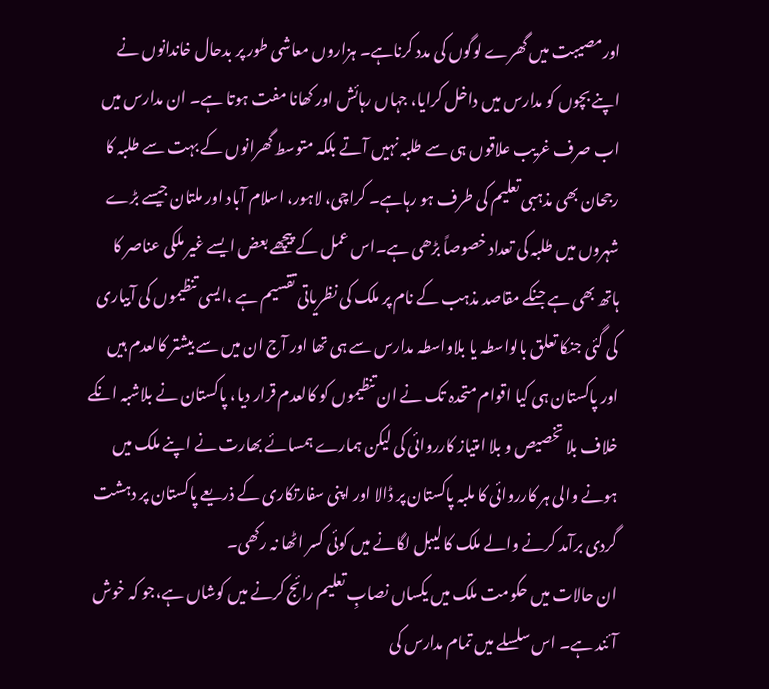اورمصیبت میں گھرے لوگوں کی مدد کرناہے۔ ہزاروں معاشی طور پر بدحال خاندانوں نے اپنے بچوں کو مدارس میں داخل کرایا، جہاں رہائش اور کھانا مفت ہوتا ہے۔ ان مدارس میں اب صرف غریب علاقوں ہی سے طلبہ نہیں آتے بلکہ متوسط گھرانوں کے بہت سے طلبہ کا رجحان بھی مذہبی تعلیم کی طرف ہو رہاہے۔ کراچی، لاہور، اسلام آباد اور ملتان جیسے بڑے شہروں میں طلبہ کی تعداد خصوصاً بڑھی ہے۔اس عمل کے پیچھے بعض ایسے غیر ملکی عناصر کا ہاتھ بھی ہے جنکے مقاصد مذہب کے نام پر ملک کی نظریاتی تقسیم ہے ،ایسی تنظیموں کی آبیاری کی گئی جنکا تعلق بالواسطہ یا بلاواسطہ مدارس سے ہی تھا اور آج ان میں سے بیشتر کالعدم ہیں اور پاکستان ہی کیا اقوام متحدہ تک نے ان تنظیموں کو کالعدم قرار دیا، پاکستان نے بلاشبہ انکے خلاف بلا تخصیص و بلا امتیاز کارروائی کی لیکن ہمارے ہمسائے بھارت نے اپنے ملک میں ہونے والی ہر کارروائی کا ملبہ پاکستان پر ڈالا اور اپنی سفارتکاری کے ذریعے پاکستان پر دہشت گردی برآمد کرنے والے ملک کا لیبل لگانے میں کوئی کسر اٹھا نہ رکھی۔
ان حالات میں حکومت ملک میں یکساں نصابِ تعلیم رائج کرنے میں کوشاں ہے،جو کہ خوش آئند ہے۔ اس سلسلے میں تمام مدارس کی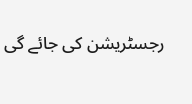رجسٹریشن کی جائے گی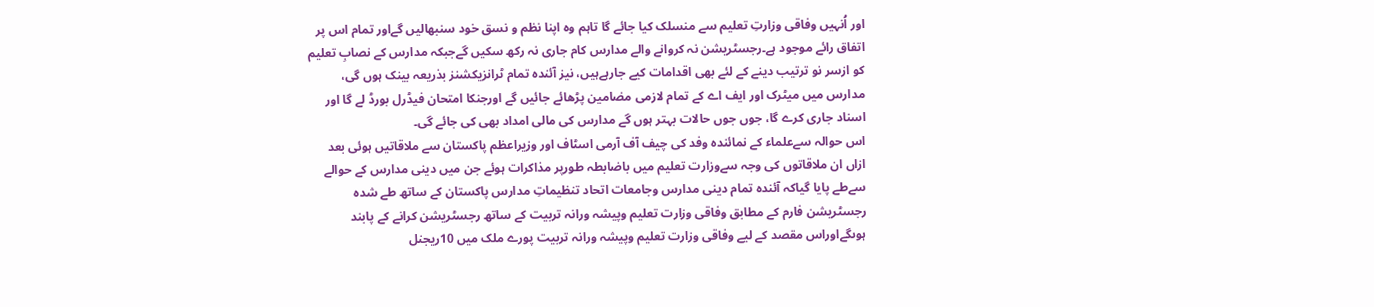اور اُنہیں وفاقی وزارتِ تعلیم سے منسلک کیا جائے گا تاہم وہ اپنا نظم و نسق خود سنبھالیں گےاور تمام اس پر اتفاق رائے موجود ہے۔رجسٹریشن نہ کروانے والے مدارس کام جاری نہ رکھ سکیں گےجبکہ مدارس کے نصابِ تعلیم کو ازسر نو ترتیب دینے کے لئے بھی اقدامات کیے جارہےہیں، نیز آئندہ تمام ٹرانزیکشنز بذریعہ بینک ہوں گی، مدارس میں میٹرک اور ایف اے کے تمام لازمی مضامین پڑھائے جائیں گے اورجنکا امتحان فیڈرل بورڈ لے گا اور اسناد جاری کرے گا، جوں جوں حالات بہتر ہوں گے مدارس کی مالی امداد بھی کی جائے گی۔
اس حوالہ سےعلماء کے نمائندہ وفد کی چیف آف آرمی اسٹاف اور وزیراعظم پاکستان سے ملاقاتیں ہوئی بعد ازاں ان ملاقاتوں کی وجہ سےوزارت تعلیم میں باضابطہ طورپر مذاکرات ہوئے جن میں دینی مدارس کے حوالے سےطے پایا گیاکہ آئندہ تمام دینی مدارس وجامعات اتحاد تنظیماتِ مدارس پاکستان کے ساتھ طے شدہ رجسٹریشن فارم کے مطابق وفاقی وزارت تعلیم وپیشہ ورانہ تربیت کے ساتھ رجسٹریشن کرانے کے پابند ہوںگےاوراس مقصد کے لیے وفاقی وزارت تعلیم وپیشہ ورانہ تربیت پورے ملک میں 10ریجنل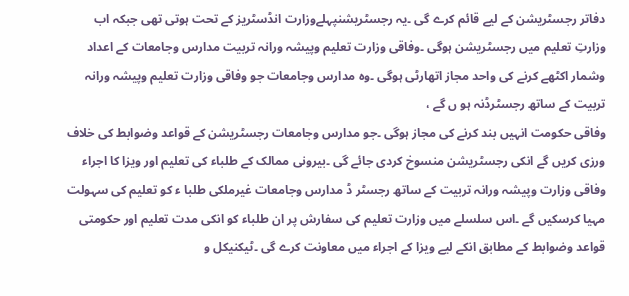دفاتر رجسٹریشن کے لیے قائم کرے گی ۔یہ رجسٹریشنپہلےوزارت انڈسٹریز کے تحت ہوتی تھی جبکہ اب وزارتِ تعلیم میں رجسٹریشن ہوگی ۔وفاقی وزارت تعلیم وپیشہ ورانہ تربیت مدارس وجامعات کے اعداد وشمار اکٹھے کرنے کی واحد مجاز اتھارٹی ہوگی ۔وہ مدارس وجامعات جو وفاقی وزارت تعلیم وپیشہ ورانہ تربیت کے ساتھ رجسٹرڈنہ ہو ں گے ،
وفاقی حکومت انہیں بند کرنے کی مجاز ہوگی ۔جو مدارس وجامعات رجسٹریشن کے قواعد وضوابط کی خلاف ورزی کریں گے انکی رجسٹریشن منسوخ کردی جائے گی ۔بیرونی ممالک کے طلباء کی تعلیم اور ویزا کا اجراء وفاقی وزارت وپیشہ ورانہ تربیت کے ساتھ رجسٹر ڈ مدارس وجامعات غیرملکی طلبا ء کو تعلیم کی سہولت مہیا کرسکیں گے ۔اس سلسلے میں وزارت تعلیم کی سفارش پر ان طلباء کو انکی مدت تعلیم اور حکومتی قواعد وضوابط کے مطابق انکے لیے ویزا کے اجراء میں معاونت کرے گی ۔ٹیکنیکل و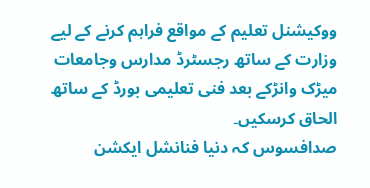ووکیشنل تعلیم کے مواقع فراہم کرنے کے لیے وزارت کے ساتھ رجسٹرڈ مدارس وجامعات میڑک وانڑکے بعد فنی تعلیمی بورڈ کے ساتھ الحاق کرسکیں۔
صدافسوس کہ دنیا فنانشل ایکشن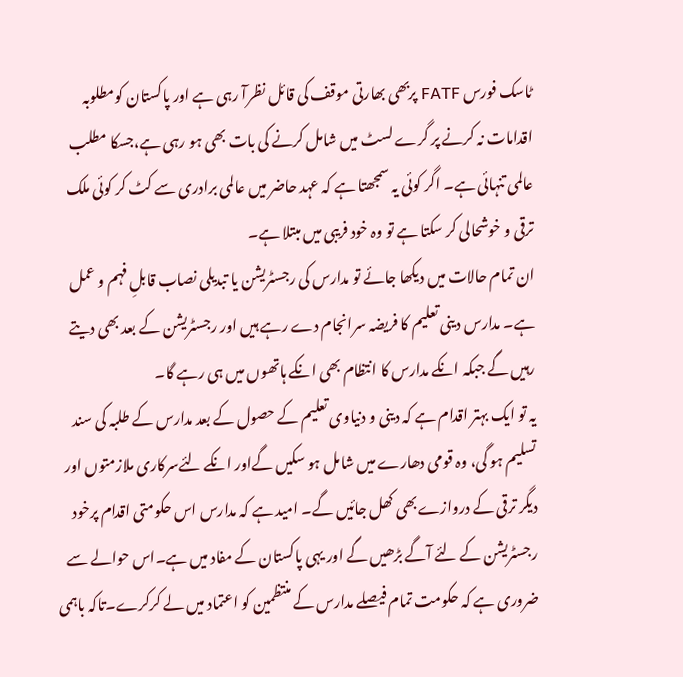ٹاسک فورس FATF پربھی بھارتی موقف کی قائل نظرآ رہی ہے اور پاکستان کومطلوبہ اقدامات نہ کرنے پر گرے لسٹ میں شامل کرنے کی بات بھی ہو رہی ہے،جسکا مطلب عالمی تنہائی ہے۔ اگر کوئی یہ سمجھتا ہے کہ عہد حاضر میں عالمی برادری سے کٹ کر کوئی ملک ترقی و خوشحالی کر سکتا ہے تو وہ خود فریبی میں مبتلا ہے۔
ان تمام حالات میں دیکھا جائے تو مدارس کی رجسٹریشن یا تبدیلی نصاب قابلِ فہم و عمل ہے۔ مدارس دینی تعلیم کا فریضہ سرانجام دے رہے ہیں اور رجسٹریشن کے بعد بھی دیتے رہیں گے جبکہ انکے مدارس کا انتظام بھی انکے ہاتھوں میں ہی رہے گا۔
یہ تو ایک بہتر اقدام ہے کہ دینی و دنیاوی تعلیم کے حصول کے بعد مدارس کے طلبہ کی سند تسلیم ہو گی، وہ قومی دھارے میں شامل ہو سکیں گےاور انکے لئےسرکاری ملازمتوں اور دیگر ترقی کے دروازےبھی کھل جائیں گے۔ امید ہے کہ مدارس اس حکومتی اقدام پرخود رجسٹریشن کے لئے آگے بڑھیں گے اور یہی پاکستان کے مفاد میں ہے۔اس حوالے سے ضروری ہے کہ حکومت تمام فیصلے مدارس کے منتظمین کو اعتماد میں لے کرکرے۔تاکہ باہمی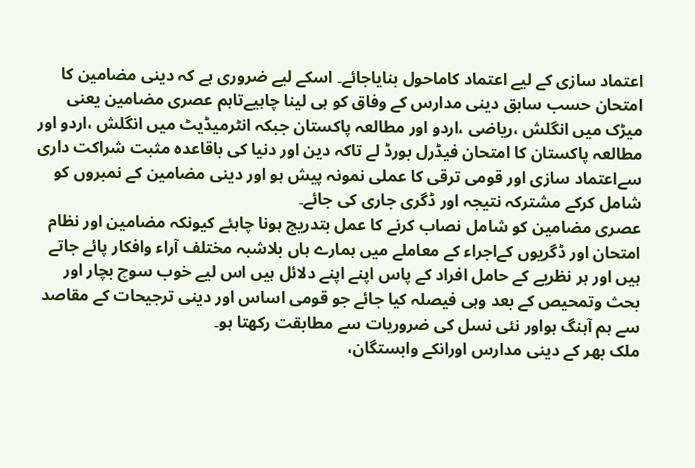اعتماد سازی کے لیے اعتماد کاماحول بنایاجائے۔ اسکے لیے ضروری ہے کہ دینی مضامین کا امتحان حسب سابق دینی مدارس کے وفاق کو ہی لینا چاہیےتاہم عصری مضامین یعنی میڑک میں انگلش ،ریاضی ،اردو اور مطالعہ پاکستان جبکہ انٹرمیڈیٹ میں انگلش ،اردو اور مطالعہ پاکستان کا امتحان فیڈرل بورڈ لے تاکہ دین اور دنیا کی باقاعدہ مثبت شراکت داری سےاعتماد سازی اور قومی ترقی کا عملی نمونہ پیش ہو اور دینی مضامین کے نمبروں کو شامل کرکے مشترکہ نتیجہ اور ڈگری جاری کی جائے۔
عصری مضامین کو شامل نصاب کرنے کا عمل بتدریج ہونا چاہئے کیونکہ مضامین اور نظام امتحان اور ڈگریوں کےاجراء کے معاملے میں ہمارے ہاں بلاشبہ مختلف آراء وافکار پائے جاتے ہیں اور ہر نظریے کے حامل افراد کے پاس اپنے اپنے دلائل ہیں اس لیے خوب سوچ بچار اور بحث وتمحیص کے بعد وہی فیصلہ کیا جائے جو قومی اساس اور دینی ترجیحات کے مقاصد سے ہم آہنگ ہواور نئی نسل کی ضروریات سے مطابقت رکھتا ہو۔
ملک بھر کے دینی مدارس اورانکے وابستگان،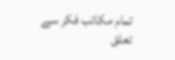تمام مکاتب فکر سے تعلق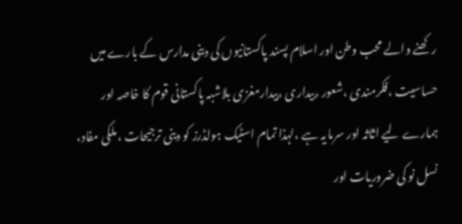رکھنے والے محب وطن اور اسلام پسند پاکستانیوں کی دینی مدارس کے بارے میں حساسیت ،فکرمندی ،شعور ،بیداری ،بیدارمغزی بلاشبہ پاکستانی قوم کا خاصہ اور ہمارے لیے اثاثہ اور سرمایہ ہے ،لہذا تمام اسٹیک ہولڈرز کو دینی ترجیحات ،ملکی مفاد، نسل نو کی ضروریات اور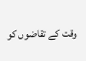وقت کے تقاضوں کو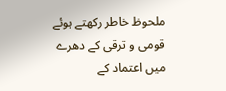ملحوظ خاطر رکھتے ہوئے قومی و ترقی کے دھرے میں اعتماد کے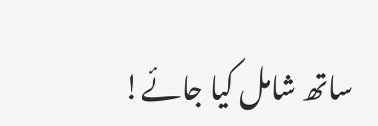ساتھ شامل کیا جائے!